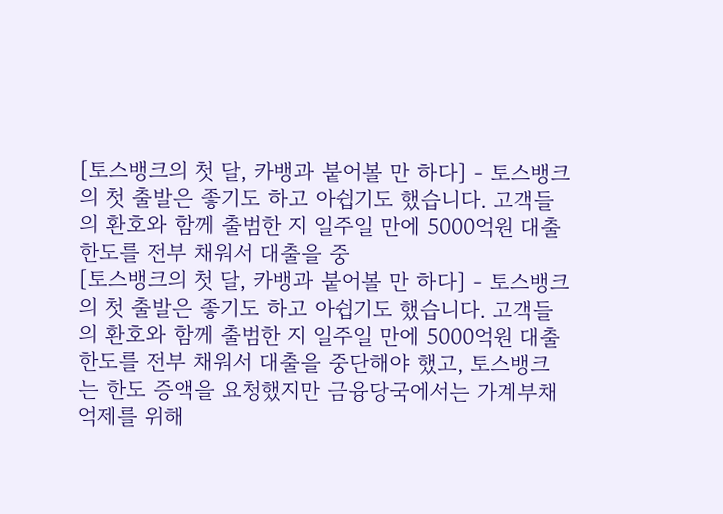[토스뱅크의 첫 달, 카뱅과 붙어볼 만 하다] - 토스뱅크의 첫 출발은 좋기도 하고 아쉽기도 했습니다. 고객들의 환호와 함께 출범한 지 일주일 만에 5000억원 대출 한도를 전부 채워서 대출을 중
[토스뱅크의 첫 달, 카뱅과 붙어볼 만 하다] - 토스뱅크의 첫 출발은 좋기도 하고 아쉽기도 했습니다. 고객들의 환호와 함께 출범한 지 일주일 만에 5000억원 대출 한도를 전부 채워서 대출을 중단해야 했고, 토스뱅크는 한도 증액을 요청했지만 금융당국에서는 가계부채 억제를 위해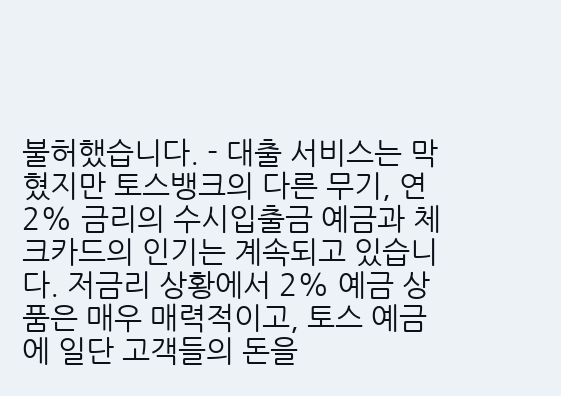불허했습니다. - 대출 서비스는 막혔지만 토스뱅크의 다른 무기, 연 2% 금리의 수시입출금 예금과 체크카드의 인기는 계속되고 있습니다. 저금리 상황에서 2% 예금 상품은 매우 매력적이고, 토스 예금에 일단 고객들의 돈을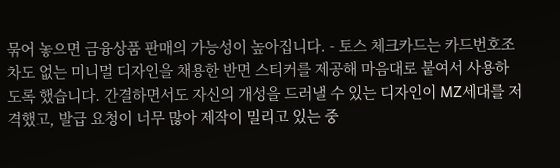묶어 놓으면 금융상품 판매의 가능성이 높아집니다. - 토스 체크카드는 카드번호조차도 없는 미니멀 디자인을 채용한 반면 스티커를 제공해 마음대로 붙여서 사용하도록 했습니다. 간결하면서도 자신의 개성을 드러낼 수 있는 디자인이 MZ세대를 저격했고, 발급 요청이 너무 많아 제작이 밀리고 있는 중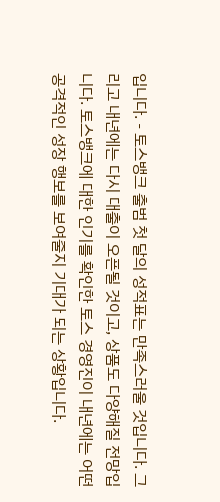입니다. - 토스뱅크 출범 첫 달의 성적표는 만족스러울 것입니다. 그리고 내년에는 다시 대출이 오픈될 것이고, 상품도 다양해질 전망입니다. 토스뱅크에 대한 인기를 확인한 토스 경영진이 내년에는 어떤 공격적인 성장 행보를 보여줄지 기대가 되는 상황입니다.